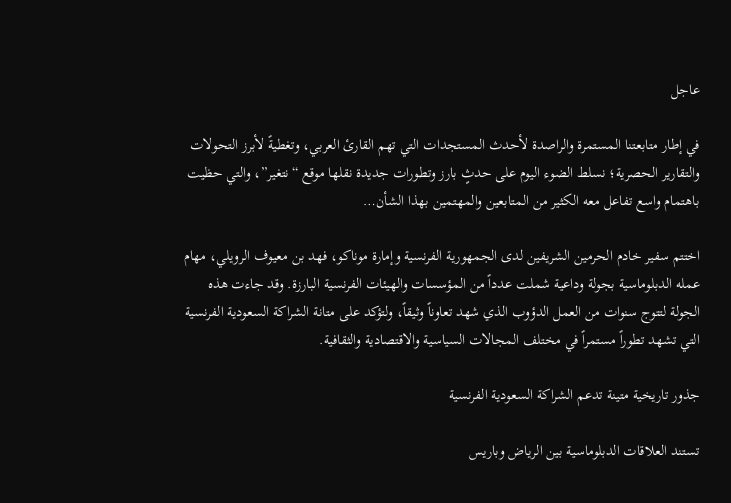عاجل

في إطار متابعتنا المستمرة والراصدة لأحدث المستجدات التي تهم القارئ العربي، وتغطيةً لأبرز التحولات والتقارير الحصرية؛ نسلط الضوء اليوم على حدثٍ بارز وتطورات جديدة نقلها موقع “نتغير”، والتي حظيت باهتمام واسع تفاعل معه الكثير من المتابعين والمهتمين بهذا الشأن…

اختتم سفير خادم الحرمين الشريفين لدى الجمهورية الفرنسية وإمارة موناكو، فهد بن معيوف الرويلي، مهام عمله الدبلوماسية بجولة وداعية شملت عدداً من المؤسسات والهيئات الفرنسية البارزة. وقد جاءت هذه الجولة لتتوج سنوات من العمل الدؤوب الذي شهد تعاوناً وثيقاً، ولتؤكد على متانة الشراكة السعودية الفرنسية التي تشهد تطوراً مستمراً في مختلف المجالات السياسية والاقتصادية والثقافية.

جذور تاريخية متينة تدعم الشراكة السعودية الفرنسية

تستند العلاقات الدبلوماسية بين الرياض وباريس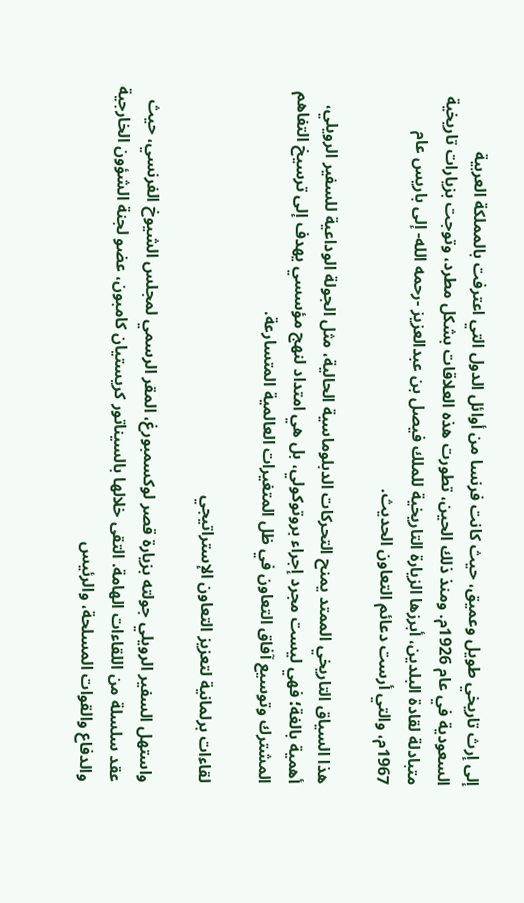إلى إرث تاريخي طويل وعميق، حيث كانت فرنسا من أوائل الدول التي اعترفت بالمملكة العربية السعودية في عام 1926م. ومنذ ذلك الحين، تطورت هذه العلاقات بشكل مطرد، وتوجت بزيارات تاريخية متبادلة لقادة البلدين، أبرزها الزيارة التاريخية للملك فيصل بن عبدالعزيز -رحمه الله- إلى باريس عام 1967م، والتي أرست دعائم التعاون الحديث.

هذا السياق التاريخي الممتد يمنح التحركات الدبلوماسية الحالية، مثل الجولة الوداعية للسفير الرويلي، أهمية بالغة؛ فهي ليست مجرد إجراء بروتوكولي، بل هي امتداد لنهج مؤسسي يهدف إلى ترسيخ التفاهم المشترك وتوسيع آفاق التعاون في ظل المتغيرات العالمية المتسارعة.

لقاءات برلمانية لتعزيز التعاون الإستراتيجي

واستهل السفير الرويلي جولته بزيارة قصر لوكسمبورغ، المقر الرسمي لمجلس الشيوخ الفرنسي، حيث عقد سلسلة من اللقاءات الهامة. التقى خلالها بالسيناتور كريستيان كامبون، عضو لجنة الشؤون الخارجية والدفاع والقوات المسلحة، والرئيس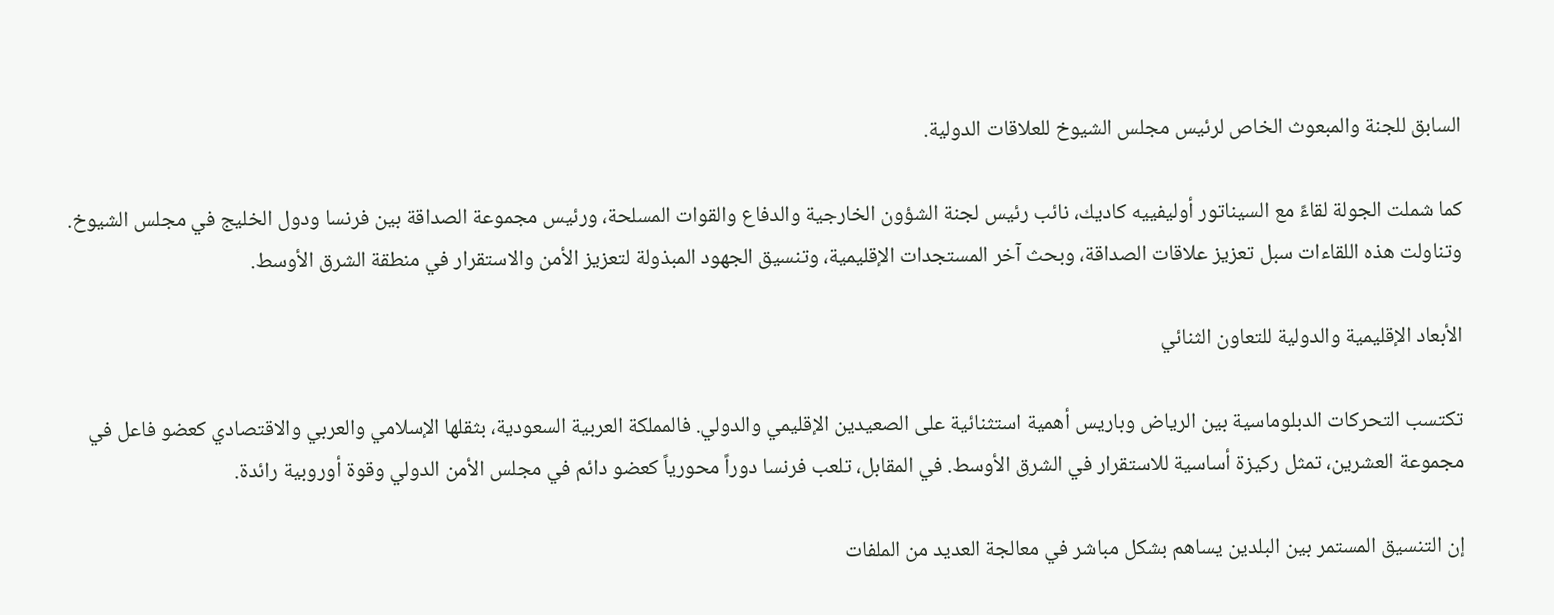السابق للجنة والمبعوث الخاص لرئيس مجلس الشيوخ للعلاقات الدولية.

كما شملت الجولة لقاءً مع السيناتور أوليفييه كاديك، نائب رئيس لجنة الشؤون الخارجية والدفاع والقوات المسلحة، ورئيس مجموعة الصداقة بين فرنسا ودول الخليج في مجلس الشيوخ. وتناولت هذه اللقاءات سبل تعزيز علاقات الصداقة، وبحث آخر المستجدات الإقليمية، وتنسيق الجهود المبذولة لتعزيز الأمن والاستقرار في منطقة الشرق الأوسط.

الأبعاد الإقليمية والدولية للتعاون الثنائي

تكتسب التحركات الدبلوماسية بين الرياض وباريس أهمية استثنائية على الصعيدين الإقليمي والدولي. فالمملكة العربية السعودية، بثقلها الإسلامي والعربي والاقتصادي كعضو فاعل في مجموعة العشرين، تمثل ركيزة أساسية للاستقرار في الشرق الأوسط. في المقابل، تلعب فرنسا دوراً محورياً كعضو دائم في مجلس الأمن الدولي وقوة أوروبية رائدة.

إن التنسيق المستمر بين البلدين يساهم بشكل مباشر في معالجة العديد من الملفات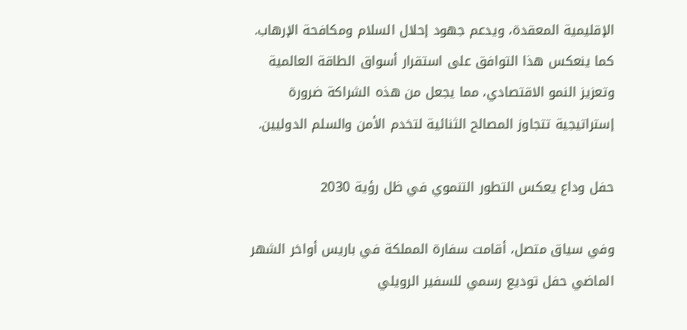الإقليمية المعقدة، ويدعم جهود إحلال السلام ومكافحة الإرهاب. كما ينعكس هذا التوافق على استقرار أسواق الطاقة العالمية وتعزيز النمو الاقتصادي، مما يجعل من هذه الشراكة ضرورة إستراتيجية تتجاوز المصالح الثنائية لتخدم الأمن والسلم الدوليين.

حفل وداع يعكس التطور التنموي في ظل رؤية 2030

وفي سياق متصل، أقامت سفارة المملكة في باريس أواخر الشهر الماضي حفل توديع رسمي للسفير الرويلي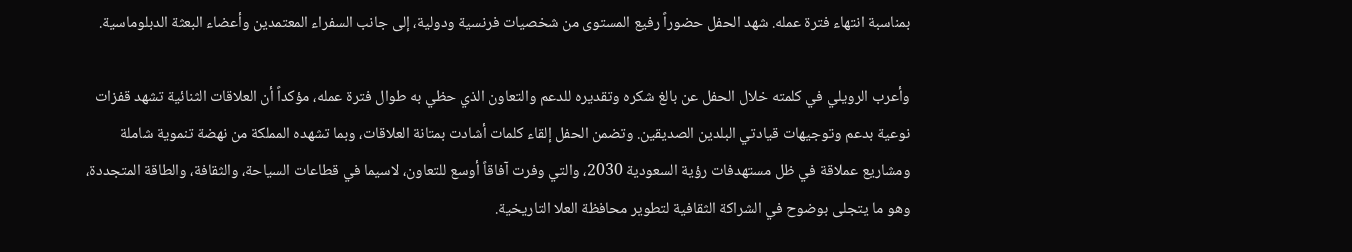بمناسبة انتهاء فترة عمله. شهد الحفل حضوراً رفيع المستوى من شخصيات فرنسية ودولية، إلى جانب السفراء المعتمدين وأعضاء البعثة الدبلوماسية.

وأعرب الرويلي في كلمته خلال الحفل عن بالغ شكره وتقديره للدعم والتعاون الذي حظي به طوال فترة عمله، مؤكداً أن العلاقات الثنائية تشهد قفزات نوعية بدعم وتوجيهات قيادتي البلدين الصديقين. وتضمن الحفل إلقاء كلمات أشادت بمتانة العلاقات، وبما تشهده المملكة من نهضة تنموية شاملة ومشاريع عملاقة في ظل مستهدفات رؤية السعودية 2030، والتي وفرت آفاقاً أوسع للتعاون، لاسيما في قطاعات السياحة، والثقافة، والطاقة المتجددة، وهو ما يتجلى بوضوح في الشراكة الثقافية لتطوير محافظة العلا التاريخية.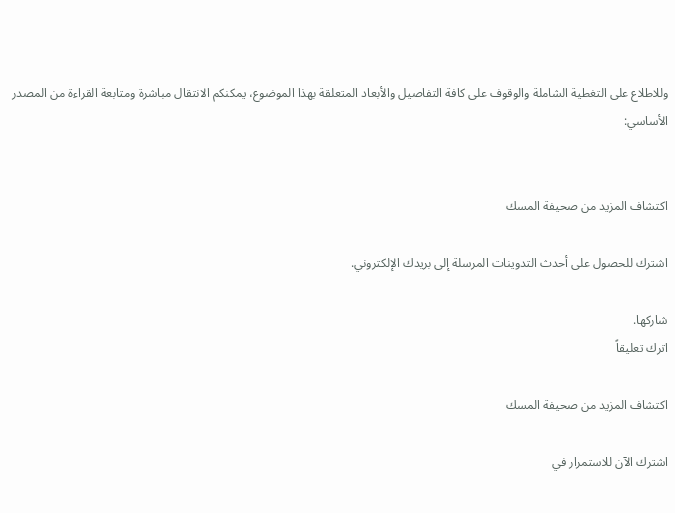وللاطلاع على التغطية الشاملة والوقوف على كافة التفاصيل والأبعاد المتعلقة بهذا الموضوع، يمكنكم الانتقال مباشرة ومتابعة القراءة من المصدر الأساسي:


اكتشاف المزيد من صحيفة المسك

اشترك للحصول على أحدث التدوينات المرسلة إلى بريدك الإلكتروني.

شاركها.
اترك تعليقاً

اكتشاف المزيد من صحيفة المسك

اشترك الآن للاستمرار في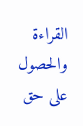القراءة والحصول على حق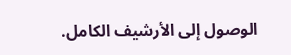الوصول إلى الأرشيف الكامل.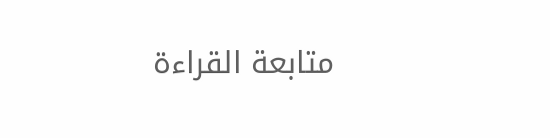متابعة القراءة